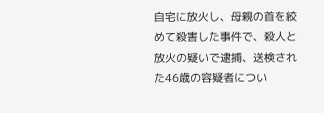自宅に放火し、母親の首を絞めて殺害した事件で、殺人と放火の疑いで逮捕、送検された46歳の容疑者につい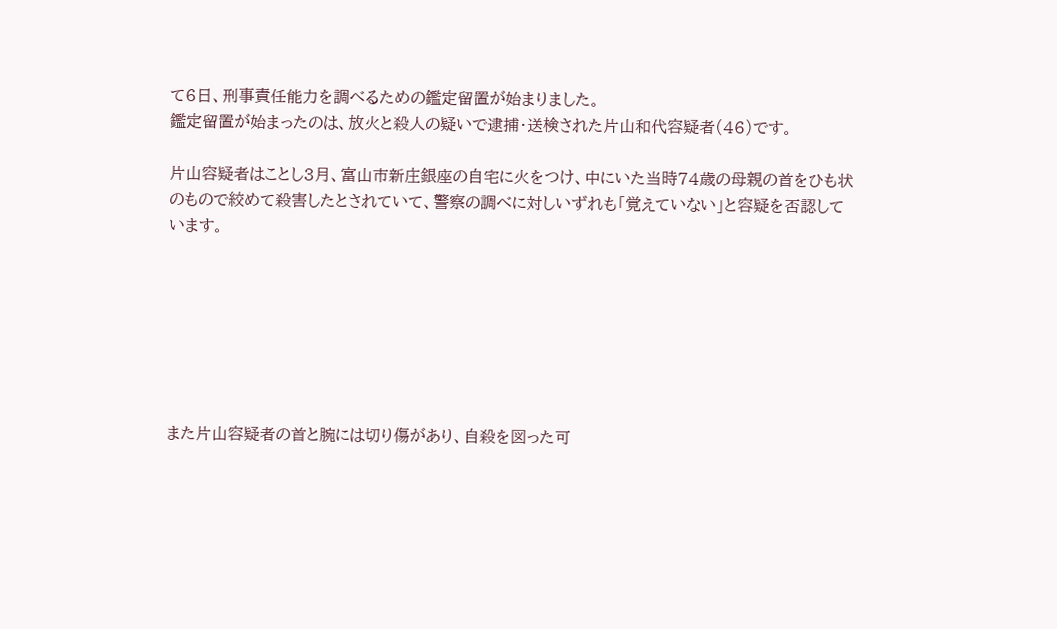て6日、刑事責任能力を調べるための鑑定留置が始まりました。
鑑定留置が始まったのは、放火と殺人の疑いで逮捕・送検された片山和代容疑者(46)です。

片山容疑者はことし3月、富山市新庄銀座の自宅に火をつけ、中にいた当時74歳の母親の首をひも状のもので絞めて殺害したとされていて、警察の調べに対しいずれも「覚えていない」と容疑を否認しています。







また片山容疑者の首と腕には切り傷があり、自殺を図った可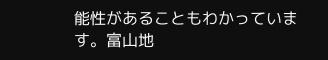能性があることもわかっています。富山地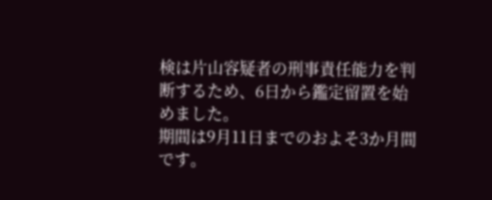検は片山容疑者の刑事責任能力を判断するため、6日から鑑定留置を始めました。
期間は9月11日までのおよそ3か月間です。